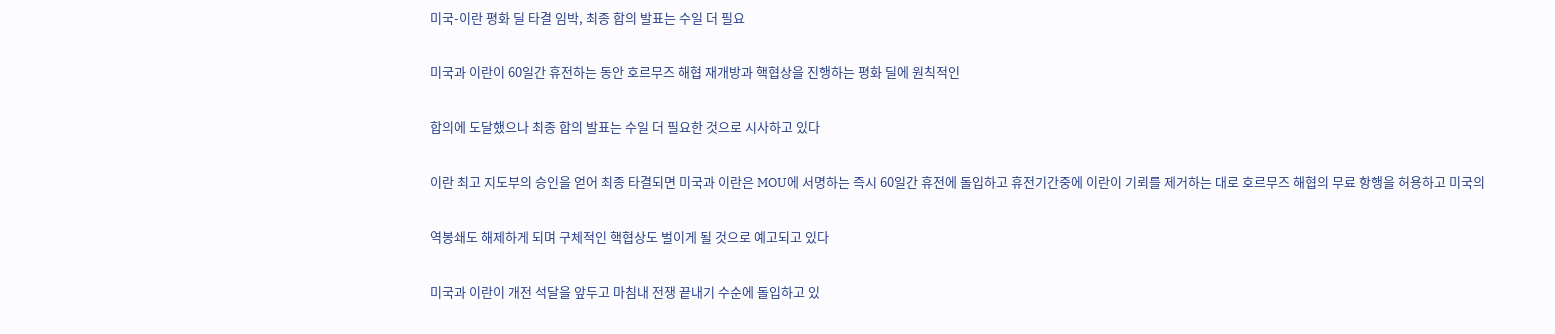미국-이란 평화 딜 타결 임박, 최종 합의 발표는 수일 더 필요

미국과 이란이 60일간 휴전하는 동안 호르무즈 해협 재개방과 핵협상을 진행하는 평화 딜에 원칙적인

합의에 도달했으나 최종 합의 발표는 수일 더 필요한 것으로 시사하고 있다

이란 최고 지도부의 승인을 얻어 최종 타결되면 미국과 이란은 MOU에 서명하는 즉시 60일간 휴전에 돌입하고 휴전기간중에 이란이 기뢰를 제거하는 대로 호르무즈 해협의 무료 항행을 허용하고 미국의

역봉쇄도 해제하게 되며 구체적인 핵협상도 벌이게 될 것으로 예고되고 있다

미국과 이란이 개전 석달을 앞두고 마침내 전쟁 끝내기 수순에 돌입하고 있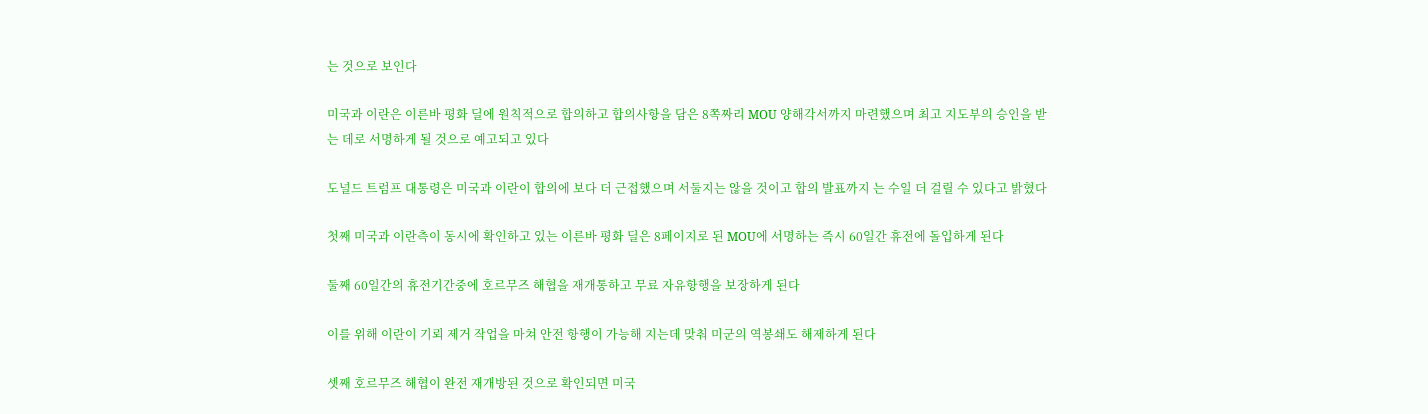는 것으로 보인다

미국과 이란은 이른바 평화 딜에 원칙적으로 합의하고 합의사항을 담은 8쪽짜리 MOU 양해각서까지 마련했으며 최고 지도부의 승인을 받는 데로 서명하게 될 것으로 예고되고 있다

도널드 트럼프 대통령은 미국과 이란이 합의에 보다 더 근접했으며 서둘지는 않을 것이고 합의 발표까지 는 수일 더 걸릴 수 있다고 밝혔다

첫째 미국과 이란측이 동시에 확인하고 있는 이른바 평화 딜은 8페이지로 된 MOU에 서명하는 즉시 60일간 휴전에 돌입하게 된다

둘째 60일간의 휴전기간중에 호르무즈 해협을 재개통하고 무료 자유항행을 보장하게 된다

이를 위해 이란이 기뢰 제거 작업을 마쳐 안전 항행이 가능해 지는데 맞춰 미군의 역봉쇄도 해제하게 된다

셋째 호르무즈 해협이 완전 재개방된 것으로 확인되면 미국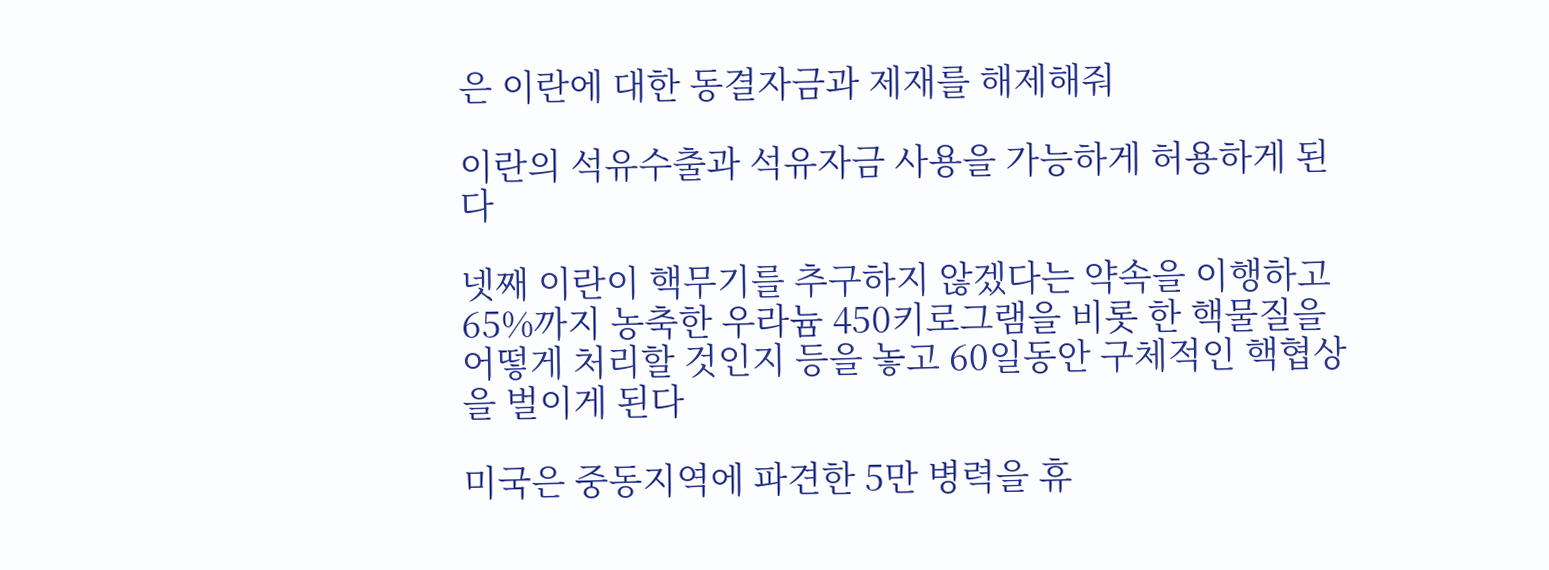은 이란에 대한 동결자금과 제재를 해제해줘

이란의 석유수출과 석유자금 사용을 가능하게 허용하게 된다

넷째 이란이 핵무기를 추구하지 않겠다는 약속을 이행하고 65%까지 농축한 우라늄 450키로그램을 비롯 한 핵물질을 어떻게 처리할 것인지 등을 놓고 60일동안 구체적인 핵협상을 벌이게 된다

미국은 중동지역에 파견한 5만 병력을 휴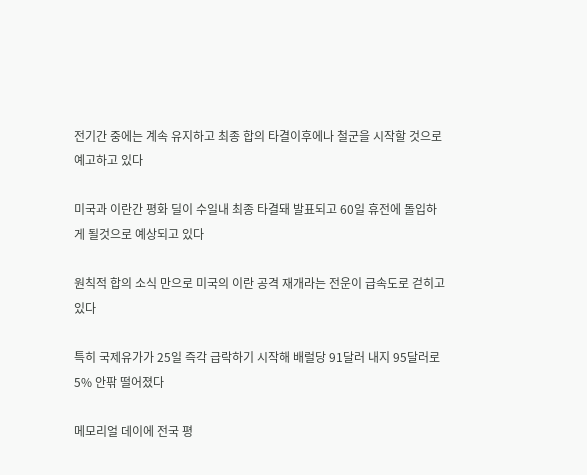전기간 중에는 계속 유지하고 최종 합의 타결이후에나 철군을 시작할 것으로 예고하고 있다

미국과 이란간 평화 딜이 수일내 최종 타결돼 발표되고 60일 휴전에 돌입하게 될것으로 예상되고 있다

원칙적 합의 소식 만으로 미국의 이란 공격 재개라는 전운이 급속도로 걷히고 있다

특히 국제유가가 25일 즉각 급락하기 시작해 배럴당 91달러 내지 95달러로 5% 안팎 떨어졌다

메모리얼 데이에 전국 평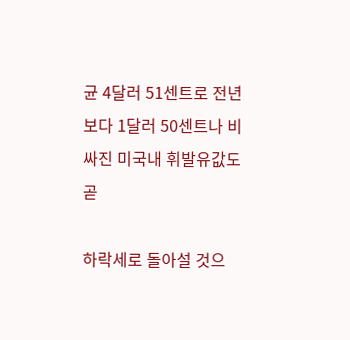균 4달러 51센트로 전년보다 1달러 50센트나 비싸진 미국내 휘발유값도 곧

하락세로 돌아설 것으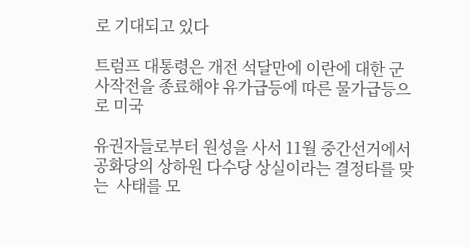로 기대되고 있다

트럼프 대통령은 개전 석달만에 이란에 대한 군사작전을 종료해야 유가급등에 따른 물가급등으로 미국

유권자들로부터 원성을 사서 11월 중간선거에서 공화당의 상하원 다수당 상실이라는 결정타를 맞는  사태를 모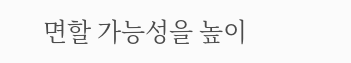면할 가능성을 높이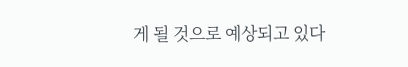게 될 것으로 예상되고 있다